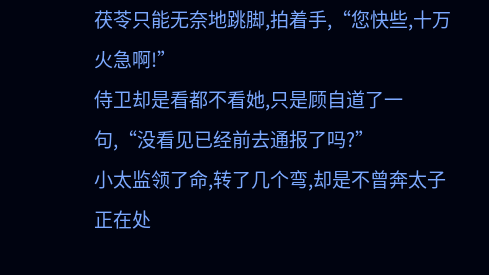茯苓只能无奈地跳脚,拍着手,“您快些,十万火急啊!”
侍卫却是看都不看她,只是顾自道了一句,“没看见已经前去通报了吗?”
小太监领了命,转了几个弯,却是不曾奔太子正在处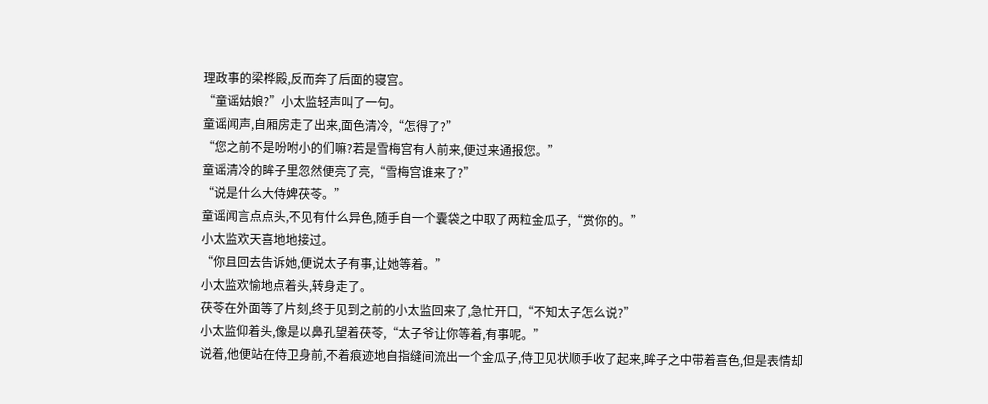理政事的梁桦殿,反而奔了后面的寝宫。
“童谣姑娘?”小太监轻声叫了一句。
童谣闻声,自厢房走了出来,面色清冷,“怎得了?”
“您之前不是吩咐小的们嘛?若是雪梅宫有人前来,便过来通报您。”
童谣清冷的眸子里忽然便亮了亮,“雪梅宫谁来了?”
“说是什么大侍婢茯苓。”
童谣闻言点点头,不见有什么异色,随手自一个囊袋之中取了两粒金瓜子,“赏你的。”
小太监欢天喜地地接过。
“你且回去告诉她,便说太子有事,让她等着。”
小太监欢愉地点着头,转身走了。
茯苓在外面等了片刻,终于见到之前的小太监回来了,急忙开口,“不知太子怎么说?”
小太监仰着头,像是以鼻孔望着茯苓,“太子爷让你等着,有事呢。”
说着,他便站在侍卫身前,不着痕迹地自指缝间流出一个金瓜子,侍卫见状顺手收了起来,眸子之中带着喜色,但是表情却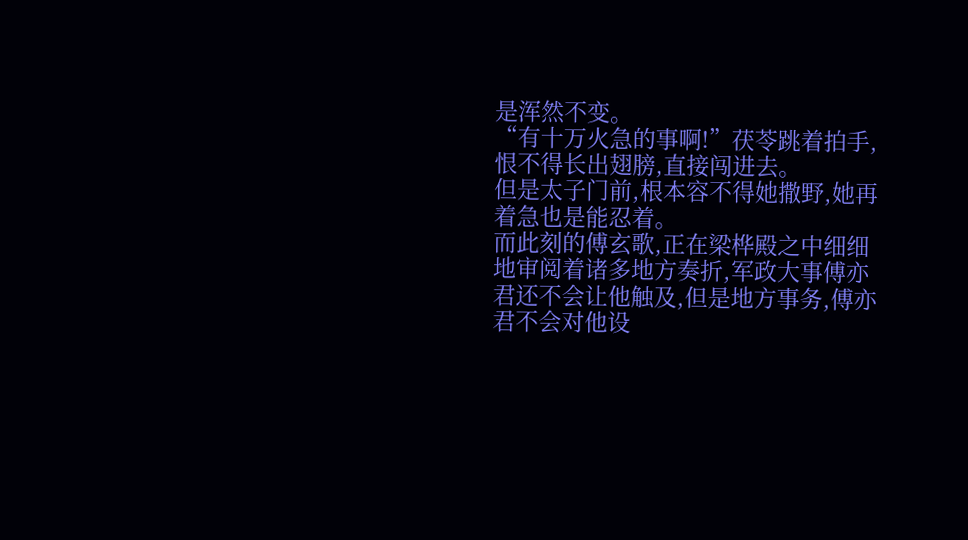是浑然不变。
“有十万火急的事啊!”茯苓跳着拍手,恨不得长出翅膀,直接闯进去。
但是太子门前,根本容不得她撒野,她再着急也是能忍着。
而此刻的傅玄歌,正在梁桦殿之中细细地审阅着诸多地方奏折,军政大事傅亦君还不会让他触及,但是地方事务,傅亦君不会对他设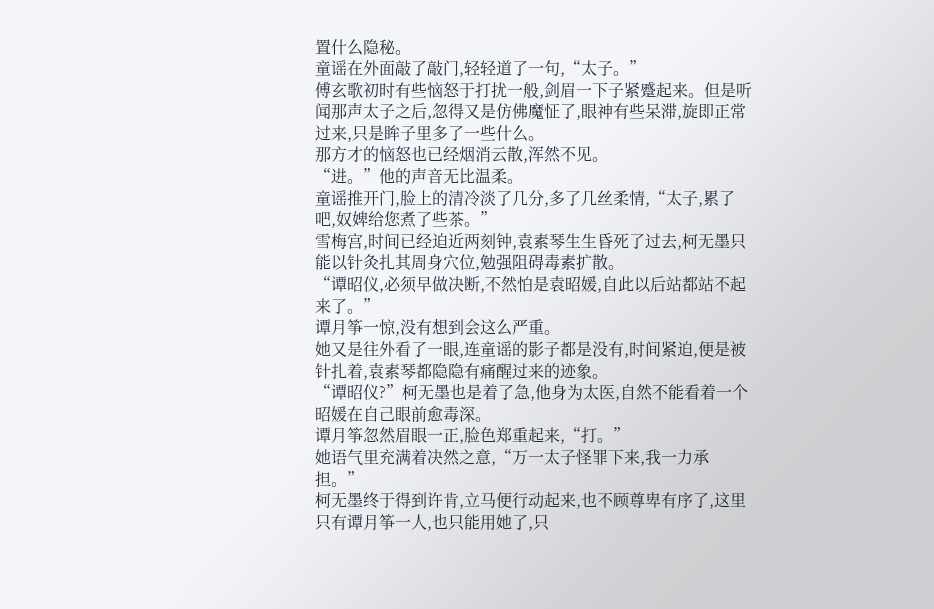置什么隐秘。
童谣在外面敲了敲门,轻轻道了一句,“太子。”
傅玄歌初时有些恼怒于打扰一般,剑眉一下子紧蹙起来。但是听闻那声太子之后,忽得又是仿佛魔怔了,眼神有些呆滞,旋即正常过来,只是眸子里多了一些什么。
那方才的恼怒也已经烟消云散,浑然不见。
“进。”他的声音无比温柔。
童谣推开门,脸上的清冷淡了几分,多了几丝柔情,“太子,累了吧,奴婢给您煮了些茶。”
雪梅宫,时间已经迫近两刻钟,袁素琴生生昏死了过去,柯无墨只能以针灸扎其周身穴位,勉强阻碍毒素扩散。
“谭昭仪,必须早做决断,不然怕是袁昭媛,自此以后站都站不起来了。”
谭月筝一惊,没有想到会这么严重。
她又是往外看了一眼,连童谣的影子都是没有,时间紧迫,便是被针扎着,袁素琴都隐隐有痛醒过来的迹象。
“谭昭仪?”柯无墨也是着了急,他身为太医,自然不能看着一个昭媛在自己眼前愈毒深。
谭月筝忽然眉眼一正,脸色郑重起来,“打。”
她语气里充满着决然之意,“万一太子怪罪下来,我一力承担。”
柯无墨终于得到许肯,立马便行动起来,也不顾尊卑有序了,这里只有谭月筝一人,也只能用她了,只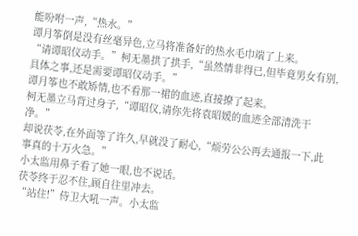能吩咐一声,“热水。”
谭月筝倒是没有丝毫异色,立马将准备好的热水毛巾端了上来。
“请谭昭仪动手。”柯无墨拱了拱手,“虽然情非得已,但毕竟男女有别,具体之事,还是需要谭昭仪动手。”
谭月筝也不敢矫情,也不看那一裙的血迹,直接撩了起来。
柯无墨立马背过身子,“谭昭仪,请你先将袁昭媛的血迹全部清洗干净。”
却说茯苓,在外面等了许久,早就没了耐心,“烦劳公公再去通报一下,此事真的十万火急。”
小太监用鼻子看了她一眼,也不说话。
茯苓终于忍不住,顾自往里冲去。
“站住!”侍卫大吼一声。小太监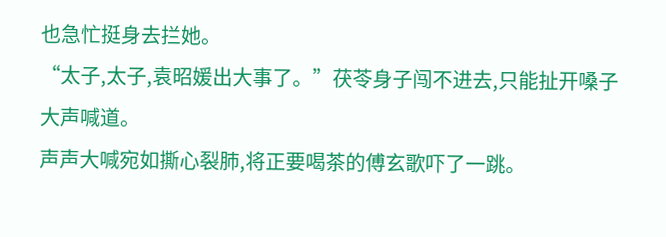也急忙挺身去拦她。
“太子,太子,袁昭媛出大事了。”茯苓身子闯不进去,只能扯开嗓子大声喊道。
声声大喊宛如撕心裂肺,将正要喝茶的傅玄歌吓了一跳。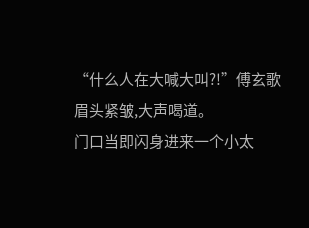“什么人在大喊大叫?!”傅玄歌眉头紧皱,大声喝道。
门口当即闪身进来一个小太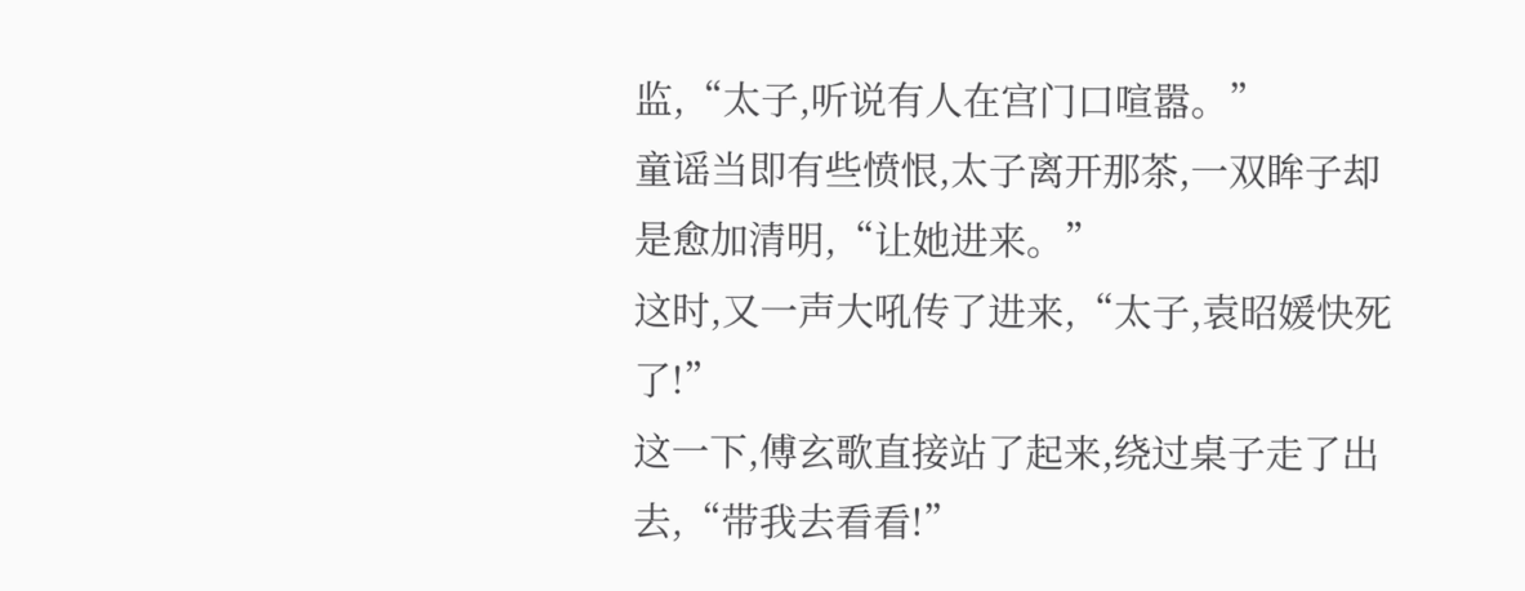监,“太子,听说有人在宫门口喧嚣。”
童谣当即有些愤恨,太子离开那茶,一双眸子却是愈加清明,“让她进来。”
这时,又一声大吼传了进来,“太子,袁昭媛快死了!”
这一下,傅玄歌直接站了起来,绕过桌子走了出去,“带我去看看!”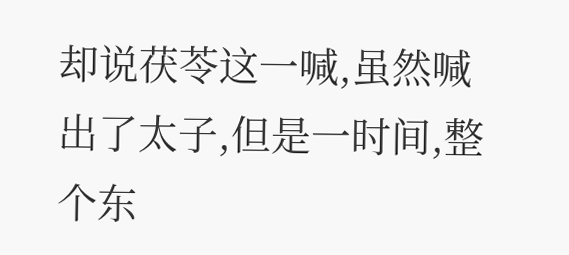却说茯苓这一喊,虽然喊出了太子,但是一时间,整个东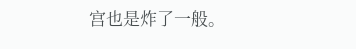宫也是炸了一般。